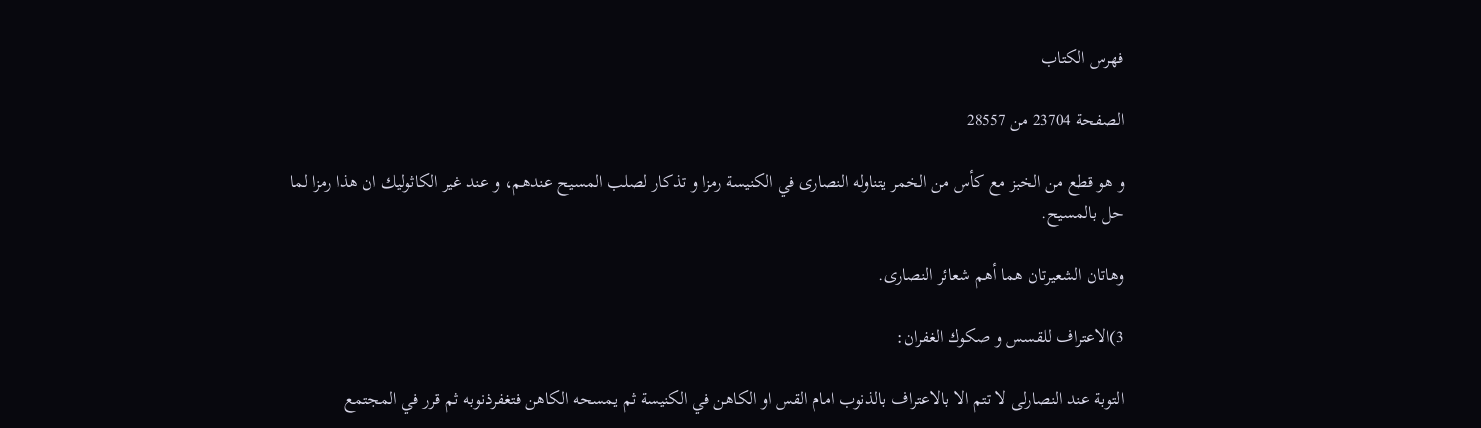فهرس الكتاب

الصفحة 23704 من 28557

و هو قطع من الخبز مع كأس من الخمر يتناوله النصارى في الكنيسة رمزا و تذكار لصلب المسيح عندهم، و عند غير الكاثوليك ان هذا رمزا لما حل بالمسيح.

وهاتان الشعيرتان هما أهم شعائر النصارى.

3)الاعتراف للقسس و صكوك الغفران:

التوبة عند النصارلى لا تتم الا بالاعتراف بالذنوب امام القس او الكاهن في الكنيسة ثم يمسحه الكاهن فتغفرذنوبه ثم قرر في المجتمع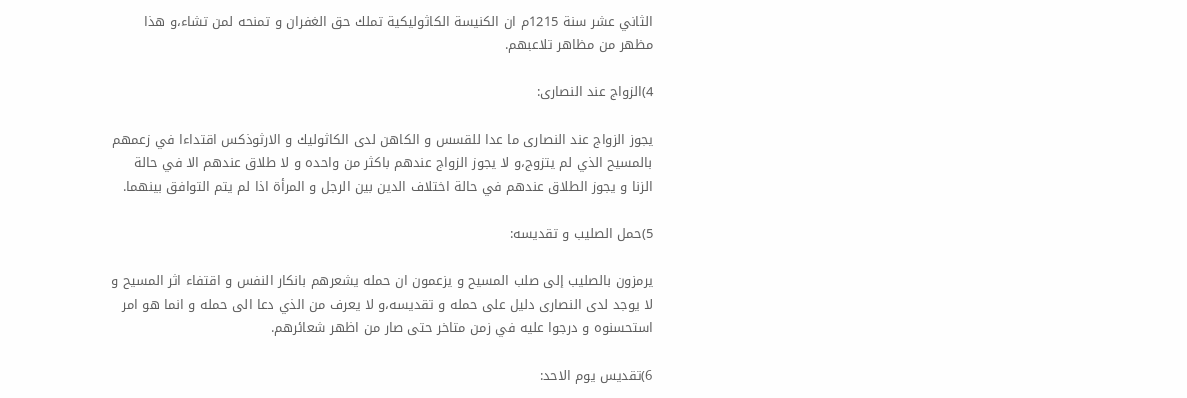الثاني عشر سنة 1215م ان الكنيسة الكاثوليكية تملك حق الغفران و تمنحه لمن تشاء،و هذا مظهر من مظاهر تلاعبهم.

4)الزواج عند النصارى:

يجوز الزواج عند النصارى ما عدا للقسس و الكاهن لدى الكاثوليك و الارثوذكس اقتداءا في زعمهم بالمسيح الذي لم يتزوج،و لا يجوز الزواج عندهم باكثر من واحده و لا طلاق عندهم الا في حالة الزنا و يجوز الطلاق عندهم في حالة اختلاف الدين بين الرجل و المرأة اذا لم يتم التوافق بينهما.

5)حمل الصليب و تقديسه:

يرمزون بالصليب إلى صلب المسيح و يزعمون ان حمله يشعرهم بانكار النفس و اقتفاء اثر المسيح و لا يوجد لدى النصارى دليل على حمله و تقديسه،و لا يعرف من الذي دعا الى حمله و انما هو امر استحسنوه و درجوا عليه في زمن متاخر حتى صار من اظهر شعائرهم.

6)تقديس يوم الاحد: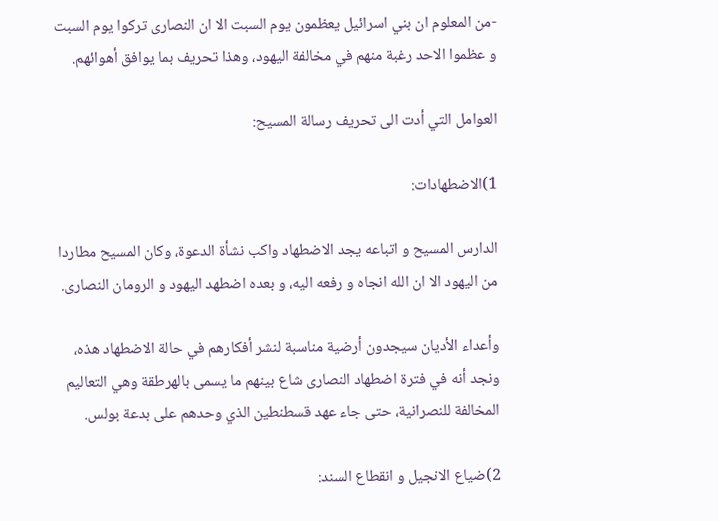-من المعلوم ان بني اسرائيل يعظمون يوم السبت الا ان النصارى تركوا يوم السبت و عظموا الاحد رغبة منهم في مخالفة اليهود، وهذا تحريف بما يوافق أهوائهم.

العوامل التي أدت الى تحريف رسالة المسيح:

1)الاضطهادات:

الدارس المسيح و اتباعه يجد الاضطهاد واكب نشأة الدعوة، وكان المسيح مطاردا من اليهود الا ان الله انجاه و رفعه اليه، و بعده اضطهد اليهود و الرومان النصارى.

وأعداء الأديان سيجدون أرضية مناسبة لنشر أفكارهم في حالة الاضطهاد هذه، ونجد أنه في فترة اضطهاد النصارى شاع بينهم ما يسمى بالهرطقة وهي التعاليم المخالفة للنصرانية، حتى جاء عهد قسطنطين الذي وحدهم على بدعة بولس.

2)ضياع الانجيل و انقطاع السند: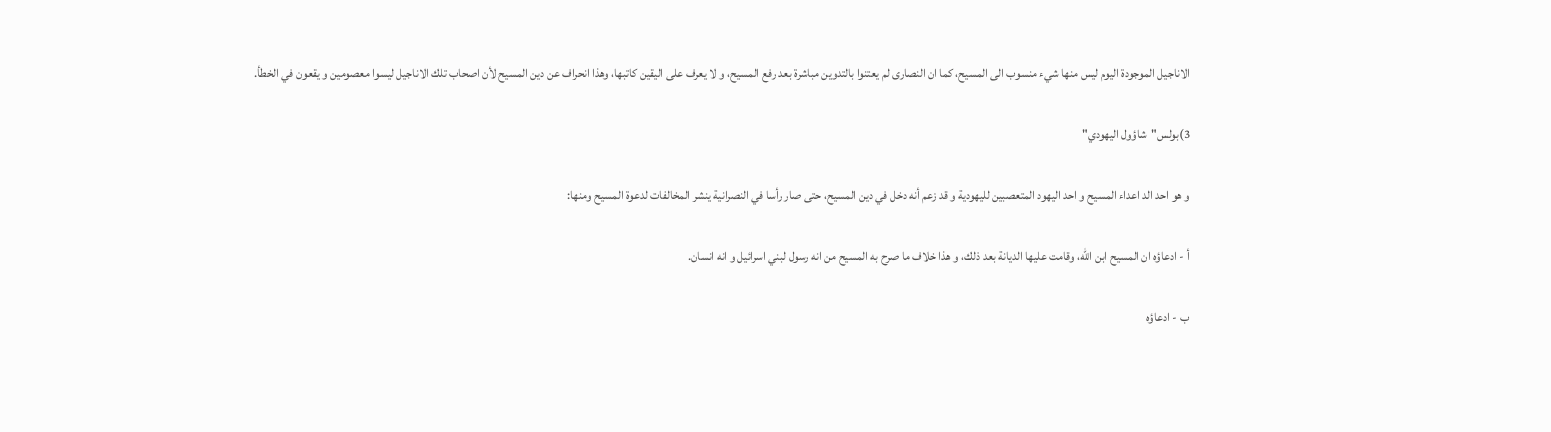الاناجيل الموجودة اليوم ليس منها شيء منسوب الى المسيح، كما ان النصارى لم يعتنوا بالتدوين مباشرة بعد رفع المسيح، و لا يعرف على اليقين كاتبها، وهذا انحراف عن دين المسيح لأن اصحاب تلك الاناجيل ليسوا معصومين و يقعون في الخطأ.

3)بولس"شاؤول اليهودي"

و هو احد الد اعداء المسيح و احد اليهود المتعصبين لليهودية و قد زعم أنه دخل في دين المسيح، حتى صار رأسا في النصرانية ينشر المخالفات لدعوة المسيح ومنها:

أ - ادعاؤه ان المسيح ابن الله، وقامت عليها الديانة بعد ذلك، و هذا خلاف ما صرح به المسيح من انه رسول لبني اسرائيل و انه انسان.

ب - ادعاؤه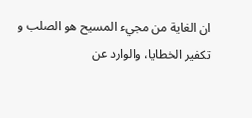ان الغاية من مجيء المسيح هو الصلب و تكفير الخطايا، والوارد عن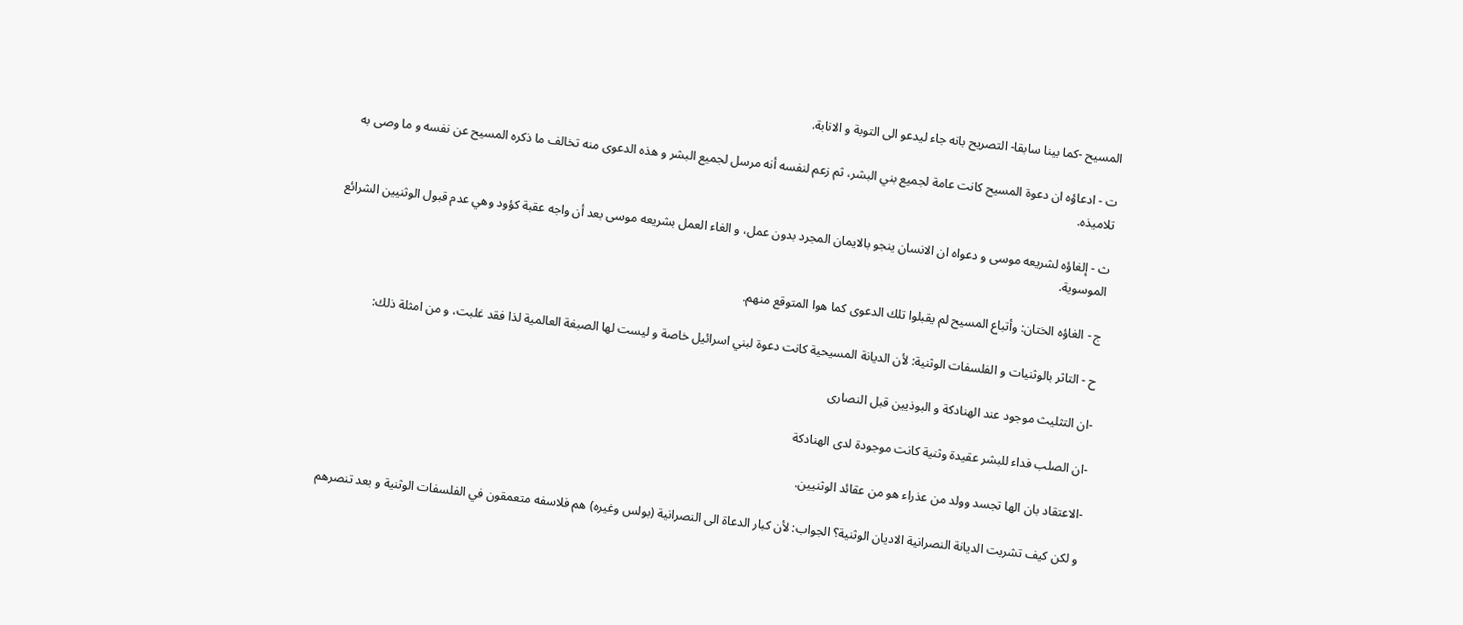المسيح -كما بينا سابقا- التصريح بانه جاء ليدعو الى التوبة و الانابة.

ت - ادعاؤه ان دعوة المسيح كانت عامة لجميع بني البشر، ثم زعم لنفسه أنه مرسل لجميع البشر و هذه الدعوى منه تخالف ما ذكره المسيح عن نفسه و ما وصى به تلاميذه.

ث - إلغاؤه لشريعه موسى و دعواه ان الانسان ينجو بالايمان المجرد بدون عمل، و الغاء العمل بشريعه موسى بعد أن واجه عقبة كؤود وهي عدم قبول الوثنيين الشرائع الموسوية.

ج - الغاؤه الختان: وأتباع المسيح لم يقبلوا تلك الدعوى كما هوا المتوقع منهم.

ح - التاثر بالوثنيات و الفلسفات الوثنية: لأن الديانة المسيحية كانت دعوة لبني اسرائيل خاصة و ليست لها الصبغة العالمية لذا فقد غلبت، و من امثلة ذلك:

-ان التثليث موجود عند الهنادكة و البوذيين قبل النصارى

-ان الصلب فداء للبشر عقيدة وثنية كانت موجودة لدى الهنادكة

-الاعتقاد بان الها تجسد وولد من عذراء هو من عقائد الوثنيين.

و لكن كيف تشربت الديانة النصرانية الاديان الوثنية؟ الجواب: لأن كبار الدعاة الى النصرانية (بولس وغيره) هم فلاسفه متعمقون في الفلسفات الوثنية و بعد تنصرهم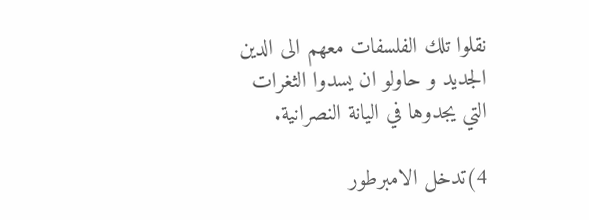نقلوا تلك الفلسفات معهم الى الدين الجديد و حاولو ان يسدوا الثغرات التي يجدوها في اليانة النصرانية.

4)تدخل الامبرطور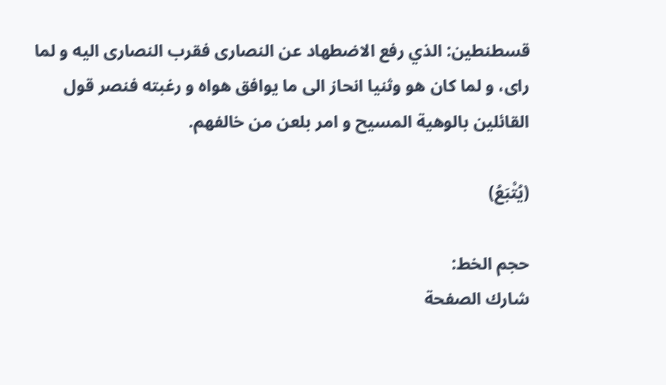قسطنطين: الذي رفع الاضطهاد عن النصارى فقرب النصارى اليه و لما راى، و لما كان هو وثنيا انحاز الى ما يوافق هواه و رغبته فنصر قول القائلين بالوهية المسيح و امر بلعن من خالفهم.

(يُتْبَعُ)

حجم الخط:
شارك الصفحة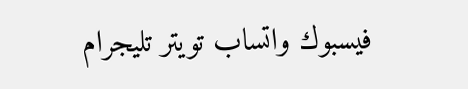فيسبوك واتساب تويتر تليجرام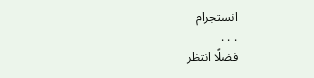انستجرام
. . .
فضلًا انتظر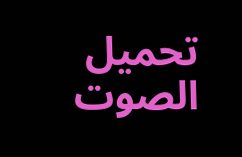تحميل الصوت